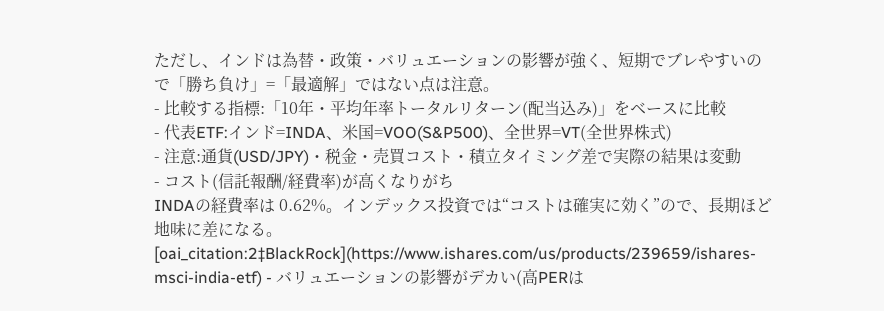ただし、インドは為替・政策・バリュエーションの影響が強く、短期でブレやすいので「勝ち負け」=「最適解」ではない点は注意。
- 比較する指標:「10年・平均年率トータルリターン(配当込み)」をベースに比較
- 代表ETF:インド=INDA、米国=VOO(S&P500)、全世界=VT(全世界株式)
- 注意:通貨(USD/JPY)・税金・売買コスト・積立タイミング差で実際の結果は変動
- コスト(信託報酬/経費率)が高くなりがち
INDAの経費率は 0.62%。インデックス投資では“コストは確実に効く”ので、長期ほど地味に差になる。 [oai_citation:2‡BlackRock](https://www.ishares.com/us/products/239659/ishares-msci-india-etf) - バリュエーションの影響がデカい(高PERは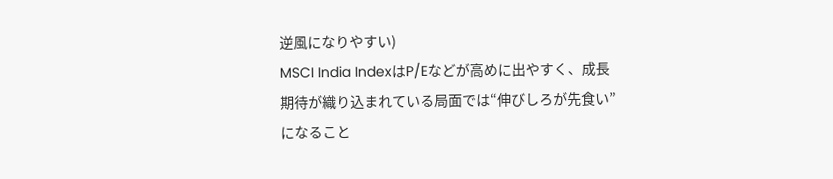逆風になりやすい)
MSCI India IndexはP/Eなどが高めに出やすく、成長期待が織り込まれている局面では“伸びしろが先食い”になること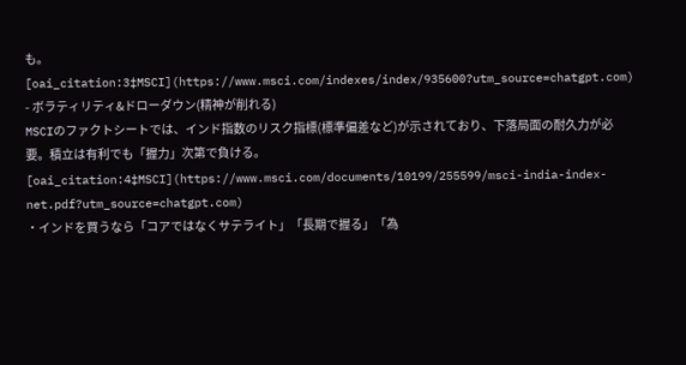も。 [oai_citation:3‡MSCI](https://www.msci.com/indexes/index/935600?utm_source=chatgpt.com) - ボラティリティ&ドローダウン(精神が削れる)
MSCIのファクトシートでは、インド指数のリスク指標(標準偏差など)が示されており、下落局面の耐久力が必要。積立は有利でも「握力」次第で負ける。 [oai_citation:4‡MSCI](https://www.msci.com/documents/10199/255599/msci-india-index-net.pdf?utm_source=chatgpt.com)
・インドを買うなら「コアではなくサテライト」「長期で握る」「為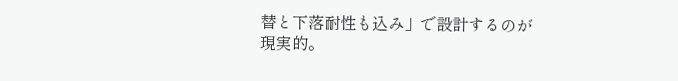替と下落耐性も込み」で設計するのが現実的。